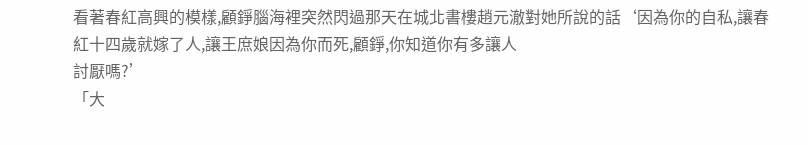看著春紅高興的模樣,顧錚腦海裡突然閃過那天在城北書樓趙元澈對她所說的話‘因為你的自私,讓春紅十四歲就嫁了人,讓王庶娘因為你而死,顧錚,你知道你有多讓人
討厭嗎?’
「大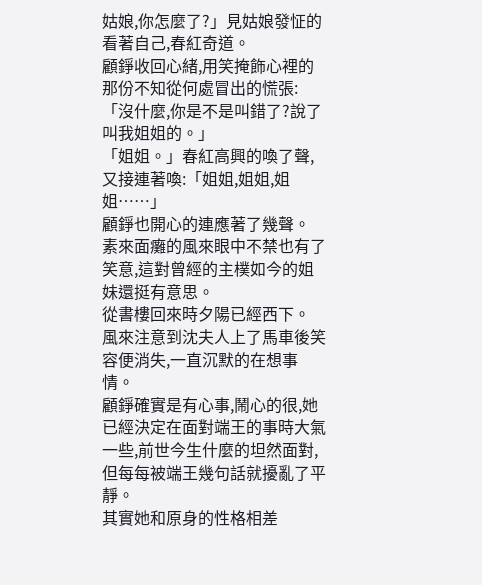姑娘,你怎麼了?」見姑娘發怔的看著自己,春紅奇道。
顧錚收回心緒,用笑掩飾心裡的那份不知從何處冒出的慌張:「沒什麼,你是不是叫錯了?說了叫我姐姐的。」
「姐姐。」春紅高興的喚了聲,又接連著喚:「姐姐,姐姐,姐姐……」
顧錚也開心的連應著了幾聲。
素來面癱的風來眼中不禁也有了笑意,這對曾經的主樸如今的姐妹還挺有意思。
從書樓回來時夕陽已經西下。
風來注意到沈夫人上了馬車後笑容便消失,一直沉默的在想事情。
顧錚確實是有心事,鬧心的很,她已經決定在面對端王的事時大氣一些,前世今生什麼的坦然面對,但每每被端王幾句話就擾亂了平靜。
其實她和原身的性格相差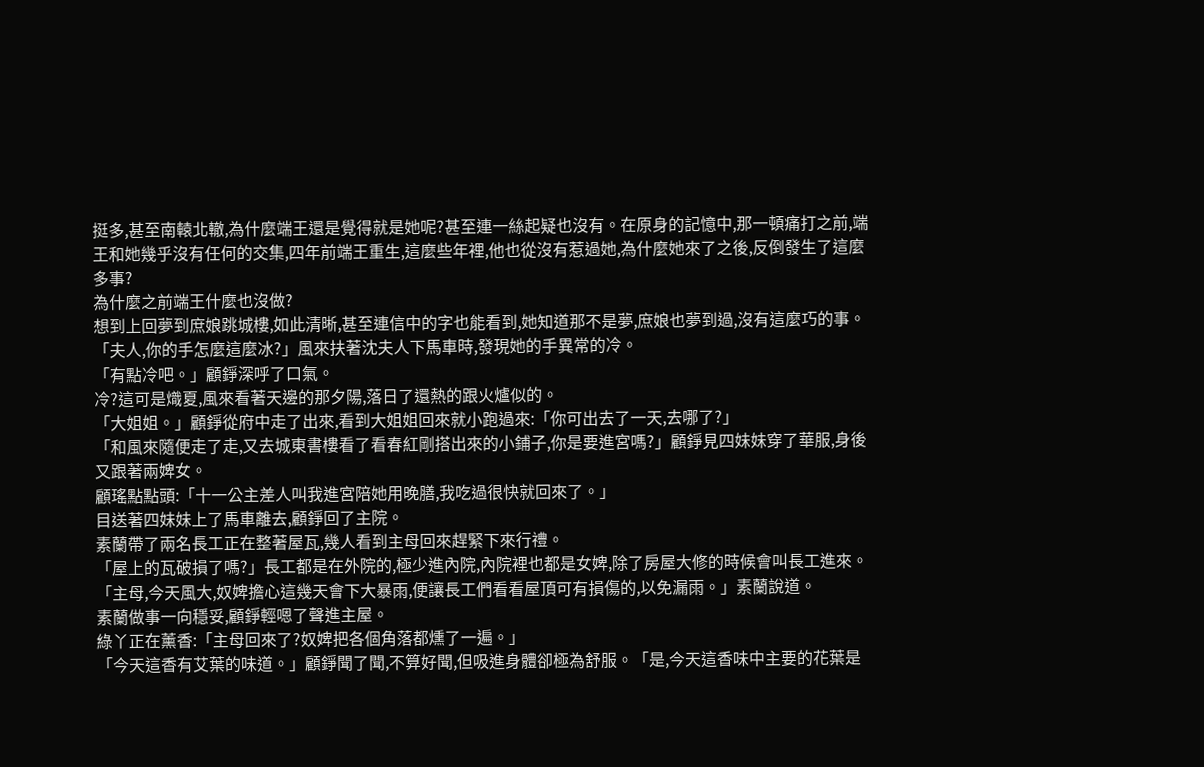挺多,甚至南轅北轍,為什麼端王還是覺得就是她呢?甚至連一絲起疑也沒有。在原身的記憶中,那一頓痛打之前,端王和她幾乎沒有任何的交集,四年前端王重生,這麼些年裡,他也從沒有惹過她,為什麼她來了之後,反倒發生了這麼多事?
為什麼之前端王什麼也沒做?
想到上回夢到庶娘跳城樓,如此清晰,甚至連信中的字也能看到,她知道那不是夢,庶娘也夢到過,沒有這麼巧的事。
「夫人,你的手怎麼這麼冰?」風來扶著沈夫人下馬車時,發現她的手異常的冷。
「有點冷吧。」顧錚深呼了口氣。
冷?這可是熾夏,風來看著天邊的那夕陽,落日了還熱的跟火爐似的。
「大姐姐。」顧錚從府中走了出來,看到大姐姐回來就小跑過來:「你可出去了一天,去哪了?」
「和風來隨便走了走,又去城東書樓看了看春紅剛搭出來的小鋪子,你是要進宮嗎?」顧錚見四妹妹穿了華服,身後又跟著兩婢女。
顧瑤點點頭:「十一公主差人叫我進宮陪她用晚膳,我吃過很快就回來了。」
目送著四妹妹上了馬車離去,顧錚回了主院。
素蘭帶了兩名長工正在整著屋瓦,幾人看到主母回來趕緊下來行禮。
「屋上的瓦破損了嗎?」長工都是在外院的,極少進內院,內院裡也都是女婢,除了房屋大修的時候會叫長工進來。
「主母,今天風大,奴婢擔心這幾天會下大暴雨,便讓長工們看看屋頂可有損傷的,以免漏雨。」素蘭說道。
素蘭做事一向穩妥,顧錚輕嗯了聲進主屋。
綠丫正在薰香:「主母回來了?奴婢把各個角落都燻了一遍。」
「今天這香有艾葉的味道。」顧錚聞了聞,不算好聞,但吸進身體卻極為舒服。「是,今天這香味中主要的花葉是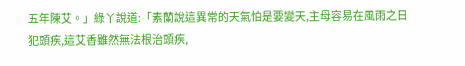五年陳艾。」綠丫說道:「素蘭說這異常的天氣怕是要變天,主母容易在風雨之日犯頭疾,這艾香雖然無法根治頭疾,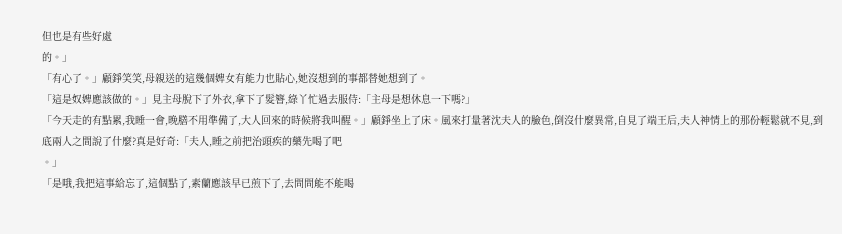但也是有些好處
的。」
「有心了。」顧錚笑笑,母親送的這幾個婢女有能力也貼心,她沒想到的事都替她想到了。
「這是奴婢應該做的。」見主母脫下了外衣,拿下了髮簪,綠丫忙過去服侍:「主母是想休息一下嗎?」
「今天走的有點累,我睡一會,晚膳不用準備了,大人回來的時候將我叫醒。」顧錚坐上了床。風來打量著沈夫人的臉色,倒沒什麼異常,自見了端王后,夫人神情上的那份輕鬆就不見,到底兩人之間說了什麼?真是好奇:「夫人,睡之前把治頭疾的藥先喝了吧
。」
「是哦,我把這事給忘了,這個點了,素蘭應該早已煎下了,去問問能不能喝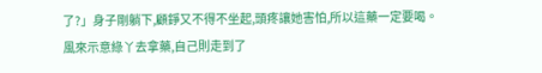了?」身子剛躺下,顧錚又不得不坐起,頭疼讓她害怕,所以這藥一定要喝。
風來示意綠丫去拿藥,自己則走到了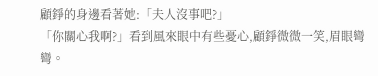顧錚的身邊看著她:「夫人沒事吧?」
「你關心我啊?」看到風來眼中有些憂心,顧錚微微一笑,眉眼彎彎。